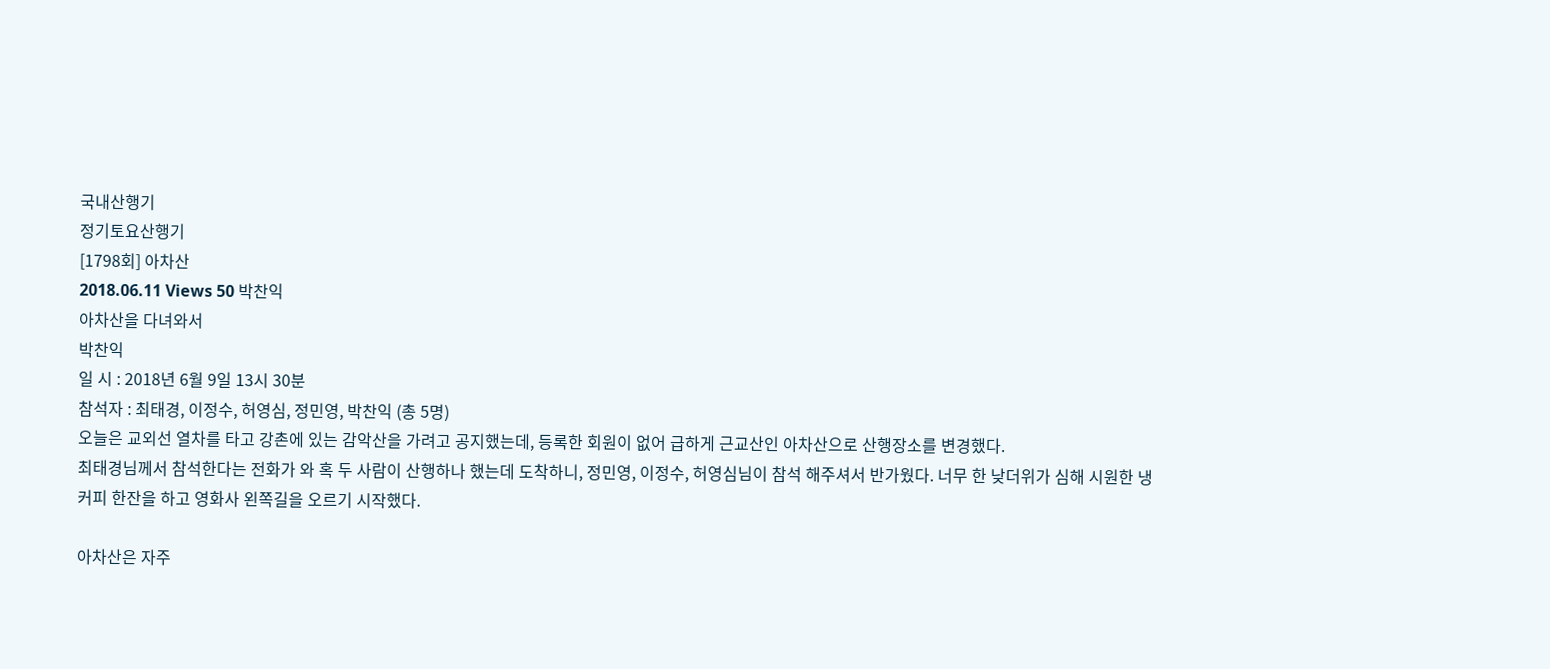국내산행기
정기토요산행기
[1798회] 아차산
2018.06.11 Views 50 박찬익
아차산을 다녀와서
박찬익
일 시 : 2018년 6월 9일 13시 30분
참석자 : 최태경, 이정수, 허영심, 정민영, 박찬익 (총 5명)
오늘은 교외선 열차를 타고 강촌에 있는 감악산을 가려고 공지했는데, 등록한 회원이 없어 급하게 근교산인 아차산으로 산행장소를 변경했다.
최태경님께서 참석한다는 전화가 와 혹 두 사람이 산행하나 했는데 도착하니, 정민영, 이정수, 허영심님이 참석 해주셔서 반가웠다. 너무 한 낮더위가 심해 시원한 냉커피 한잔을 하고 영화사 왼쪽길을 오르기 시작했다.

아차산은 자주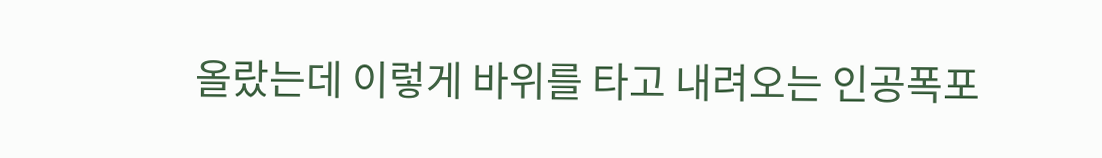올랐는데 이렇게 바위를 타고 내려오는 인공폭포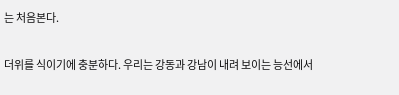는 처음본다.

더위를 식이기에 충분하다. 우리는 강동과 강남이 내려 보이는 능선에서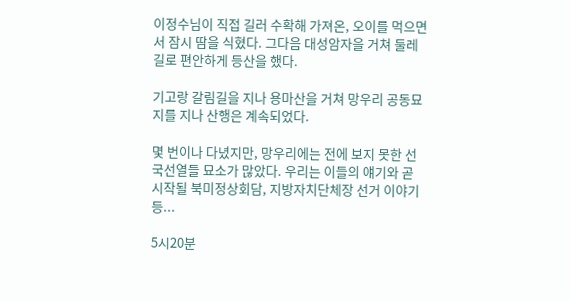이정수님이 직접 길러 수확해 가져온, 오이를 먹으면서 잠시 땀을 식혔다. 그다음 대성암자을 거쳐 둘레 길로 편안하게 등산을 했다.

기고랑 갈림길을 지나 용마산을 거쳐 망우리 공동묘지를 지나 산행은 계속되었다.

몇 번이나 다녔지만, 망우리에는 전에 보지 못한 선국선열들 묘소가 많았다. 우리는 이들의 얘기와 곧 시작될 북미정상회담, 지방자치단체장 선거 이야기 등...

5시20분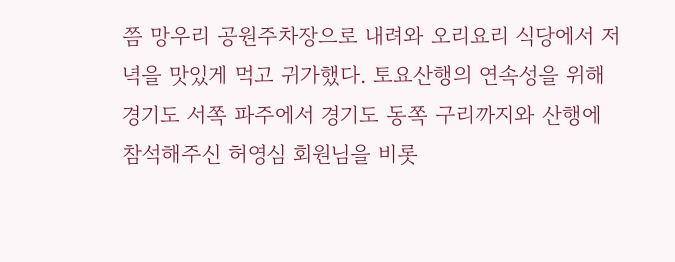쯤 망우리 공원주차장으로 내려와 오리요리 식당에서 저녁을 맛있게 먹고 귀가했다. 토요산행의 연속성을 위해 경기도 서쪽 파주에서 경기도 동쪽 구리까지와 산행에 참석해주신 허영심 회원님을 비롯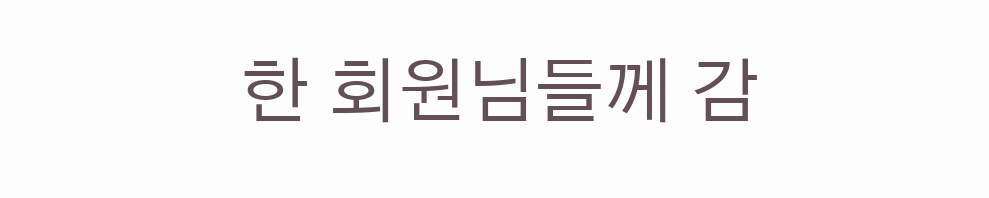한 회원님들께 감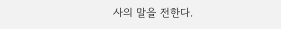사의 말을 전한다.